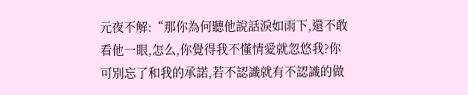元夜不解:“那你為何聽他說話淚如雨下,還不敢看他一眼,怎么,你覺得我不懂情愛就忽悠我?你可別忘了和我的承諾,若不認識就有不認識的做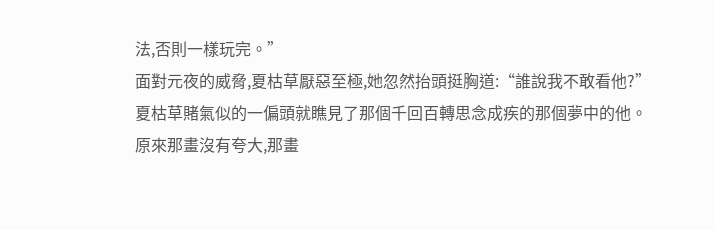法,否則一樣玩完。”
面對元夜的威脅,夏枯草厭惡至極,她忽然抬頭挺胸道:“誰說我不敢看他?”
夏枯草賭氣似的一偏頭就瞧見了那個千回百轉思念成疾的那個夢中的他。
原來那畫沒有夸大,那畫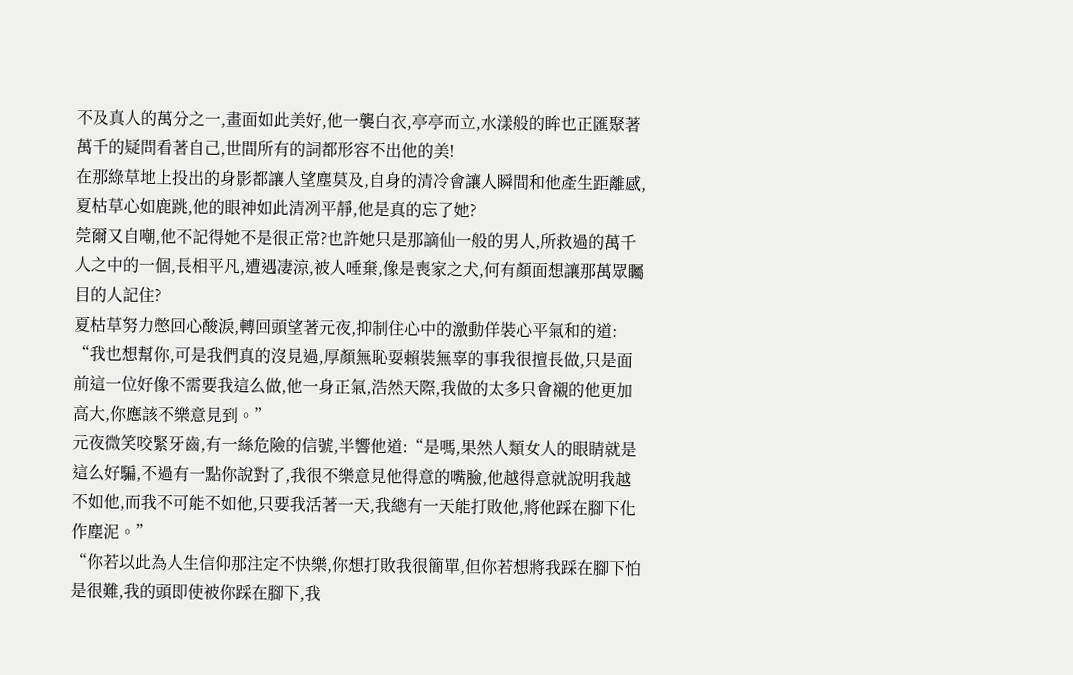不及真人的萬分之一,畫面如此美好,他一襲白衣,亭亭而立,水漾般的眸也正匯聚著萬千的疑問看著自己,世間所有的詞都形容不出他的美!
在那綠草地上投出的身影都讓人望塵莫及,自身的清冷會讓人瞬間和他產生距離感,夏枯草心如鹿跳,他的眼神如此清冽平靜,他是真的忘了她?
莞爾又自嘲,他不記得她不是很正常?也許她只是那謫仙一般的男人,所救過的萬千人之中的一個,長相平凡,遭遇凄涼,被人唾棄,像是喪家之犬,何有顏面想讓那萬眾矚目的人記住?
夏枯草努力憋回心酸淚,轉回頭望著元夜,抑制住心中的激動佯裝心平氣和的道:
“我也想幫你,可是我們真的沒見過,厚顏無恥耍賴裝無辜的事我很擅長做,只是面前這一位好像不需要我這么做,他一身正氣,浩然天際,我做的太多只會襯的他更加高大,你應該不樂意見到。”
元夜微笑咬緊牙齒,有一絲危險的信號,半響他道:“是嗎,果然人類女人的眼睛就是這么好騙,不過有一點你說對了,我很不樂意見他得意的嘴臉,他越得意就說明我越不如他,而我不可能不如他,只要我活著一天,我總有一天能打敗他,將他踩在腳下化作塵泥。”
“你若以此為人生信仰那注定不快樂,你想打敗我很簡單,但你若想將我踩在腳下怕是很難,我的頭即使被你踩在腳下,我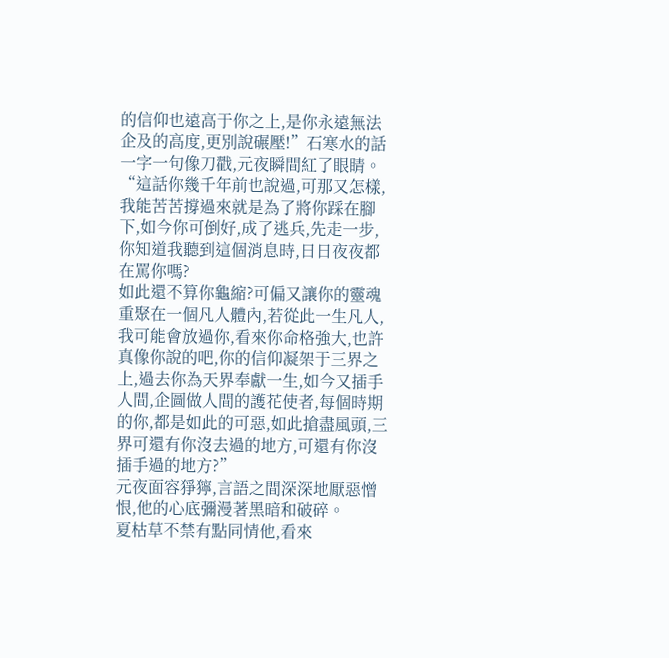的信仰也遠高于你之上,是你永遠無法企及的高度,更別說碾壓!”石寒水的話一字一句像刀戳,元夜瞬間紅了眼睛。
“這話你幾千年前也說過,可那又怎樣,我能苦苦撐過來就是為了將你踩在腳下,如今你可倒好,成了逃兵,先走一步,你知道我聽到這個消息時,日日夜夜都在罵你嗎?
如此還不算你龜縮?可偏又讓你的靈魂重聚在一個凡人體內,若從此一生凡人,我可能會放過你,看來你命格強大,也許真像你說的吧,你的信仰凝架于三界之上,過去你為天界奉獻一生,如今又插手人間,企圖做人間的護花使者,每個時期的你,都是如此的可惡,如此搶盡風頭,三界可還有你沒去過的地方,可還有你沒插手過的地方?”
元夜面容猙獰,言語之間深深地厭惡憎恨,他的心底彌漫著黑暗和破碎。
夏枯草不禁有點同情他,看來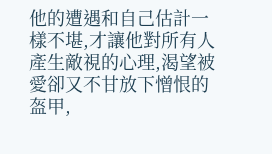他的遭遇和自己估計一樣不堪,才讓他對所有人產生敵視的心理,渴望被愛卻又不甘放下憎恨的盔甲,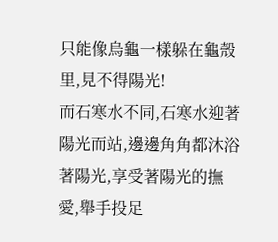只能像烏龜一樣躲在龜殼里,見不得陽光!
而石寒水不同,石寒水迎著陽光而站,邊邊角角都沐浴著陽光,享受著陽光的撫愛,舉手投足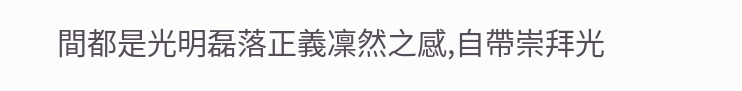間都是光明磊落正義凜然之感,自帶崇拜光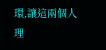環,讓這兩個人理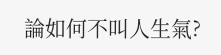論如何不叫人生氣?